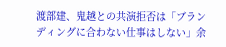渡部建、鬼越との共演拒否は「ブランディングに合わない仕事はしない」余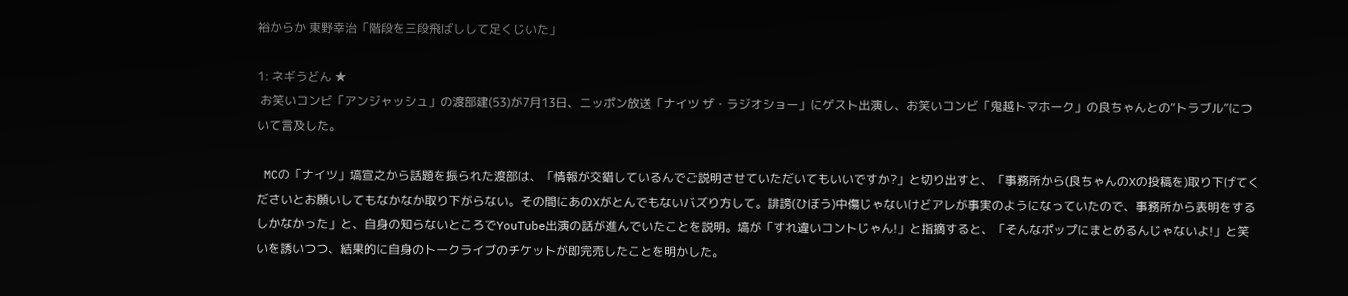裕からか 東野幸治「階段を三段飛ばしして足くじいた」

1: ネギうどん ★
 お笑いコンビ「アンジャッシュ」の渡部建(53)が7月13日、ニッポン放送「ナイツ ザ・ラジオショー」にゲスト出演し、お笑いコンビ「鬼越トマホーク」の良ちゃんとの“トラブル”について言及した。

 MCの「ナイツ」塙宣之から話題を振られた渡部は、「情報が交錯しているんでご説明させていただいてもいいですか?」と切り出すと、「事務所から(良ちゃんのXの投稿を)取り下げてくださいとお願いしてもなかなか取り下がらない。その間にあのXがとんでもないバズり方して。誹謗(ひぼう)中傷じゃないけどアレが事実のようになっていたので、事務所から表明をするしかなかった」と、自身の知らないところでYouTube出演の話が進んでいたことを説明。塙が「すれ違いコントじゃん!」と指摘すると、「そんなポップにまとめるんじゃないよ!」と笑いを誘いつつ、結果的に自身のトークライブのチケットが即完売したことを明かした。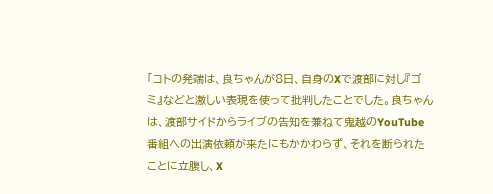「コトの発端は、良ちゃんが8日、自身のXで渡部に対し『ゴミ』などと激しい表現を使って批判したことでした。良ちゃんは、渡部サイドからライブの告知を兼ねて鬼越のYouTube番組への出演依頼が来たにもかかわらず、それを断られたことに立腹し、X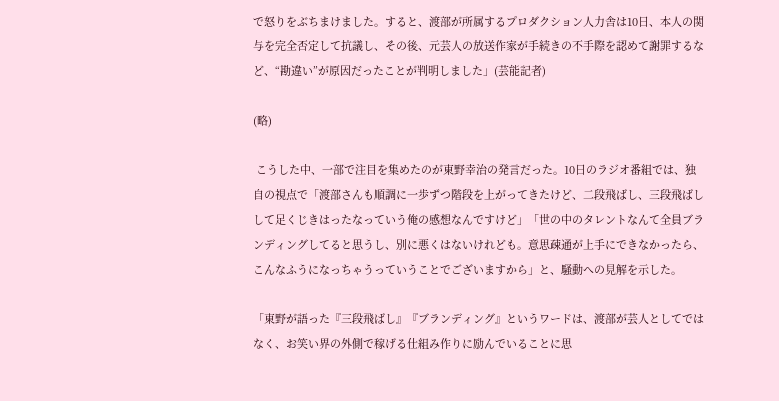で怒りをぶちまけました。すると、渡部が所属するプロダクション人力舎は10日、本人の関与を完全否定して抗議し、その後、元芸人の放送作家が手続きの不手際を認めて謝罪するなど、“勘違い”が原因だったことが判明しました」(芸能記者)

(略)

 こうした中、一部で注目を集めたのが東野幸治の発言だった。10日のラジオ番組では、独自の視点で「渡部さんも順調に一歩ずつ階段を上がってきたけど、二段飛ばし、三段飛ばしして足くじきはったなっていう俺の感想なんですけど」「世の中のタレントなんて全員ブランディングしてると思うし、別に悪くはないけれども。意思疎通が上手にできなかったら、こんなふうになっちゃうっていうことでございますから」と、騒動への見解を示した。

「東野が語った『三段飛ばし』『ブランディング』というワードは、渡部が芸人としてではなく、お笑い界の外側で稼げる仕組み作りに励んでいることに思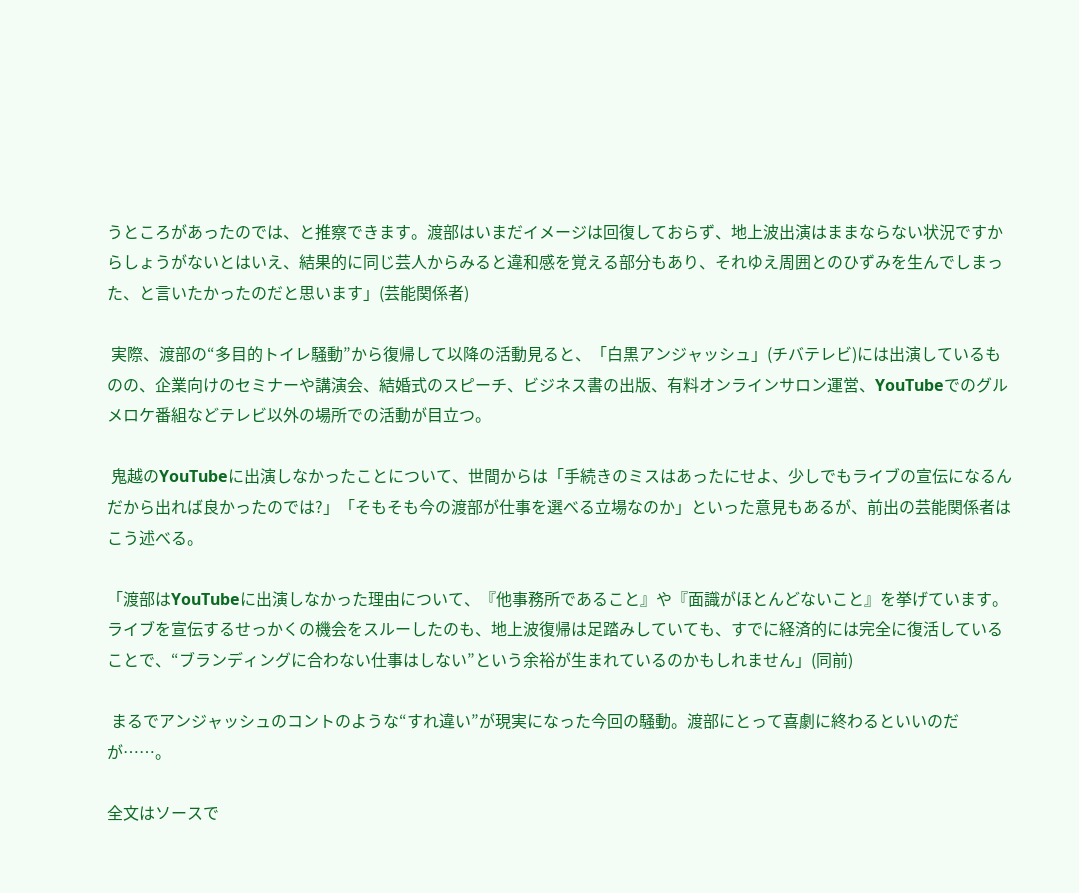うところがあったのでは、と推察できます。渡部はいまだイメージは回復しておらず、地上波出演はままならない状況ですからしょうがないとはいえ、結果的に同じ芸人からみると違和感を覚える部分もあり、それゆえ周囲とのひずみを生んでしまった、と言いたかったのだと思います」(芸能関係者)

 実際、渡部の“多目的トイレ騒動”から復帰して以降の活動見ると、「白黒アンジャッシュ」(チバテレビ)には出演しているものの、企業向けのセミナーや講演会、結婚式のスピーチ、ビジネス書の出版、有料オンラインサロン運営、YouTubeでのグルメロケ番組などテレビ以外の場所での活動が目立つ。

 鬼越のYouTubeに出演しなかったことについて、世間からは「手続きのミスはあったにせよ、少しでもライブの宣伝になるんだから出れば良かったのでは?」「そもそも今の渡部が仕事を選べる立場なのか」といった意見もあるが、前出の芸能関係者はこう述べる。

「渡部はYouTubeに出演しなかった理由について、『他事務所であること』や『面識がほとんどないこと』を挙げています。ライブを宣伝するせっかくの機会をスルーしたのも、地上波復帰は足踏みしていても、すでに経済的には完全に復活していることで、“ブランディングに合わない仕事はしない”という余裕が生まれているのかもしれません」(同前)

 まるでアンジャッシュのコントのような“すれ違い”が現実になった今回の騒動。渡部にとって喜劇に終わるといいのだが……。

全文はソースで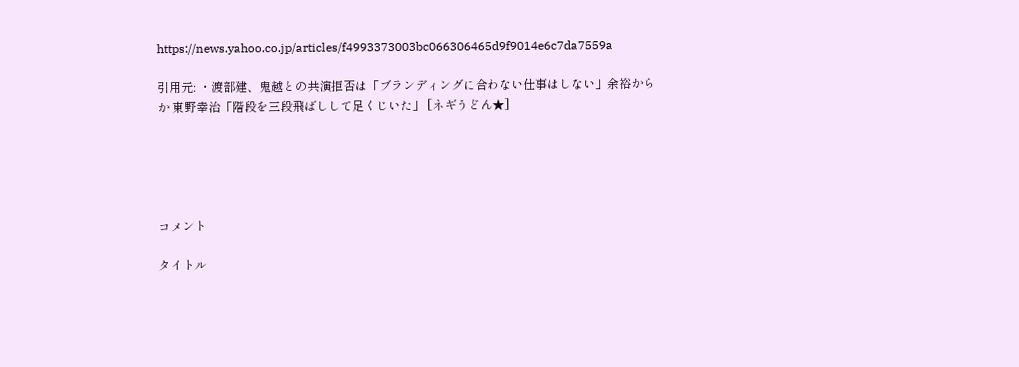https://news.yahoo.co.jp/articles/f4993373003bc066306465d9f9014e6c7da7559a

引用元: ・渡部建、鬼越との共演拒否は「ブランディングに合わない仕事はしない」余裕からか 東野幸治「階段を三段飛ばしして足くじいた」 [ネギうどん★]





コメント

タイトル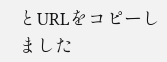とURLをコピーしました